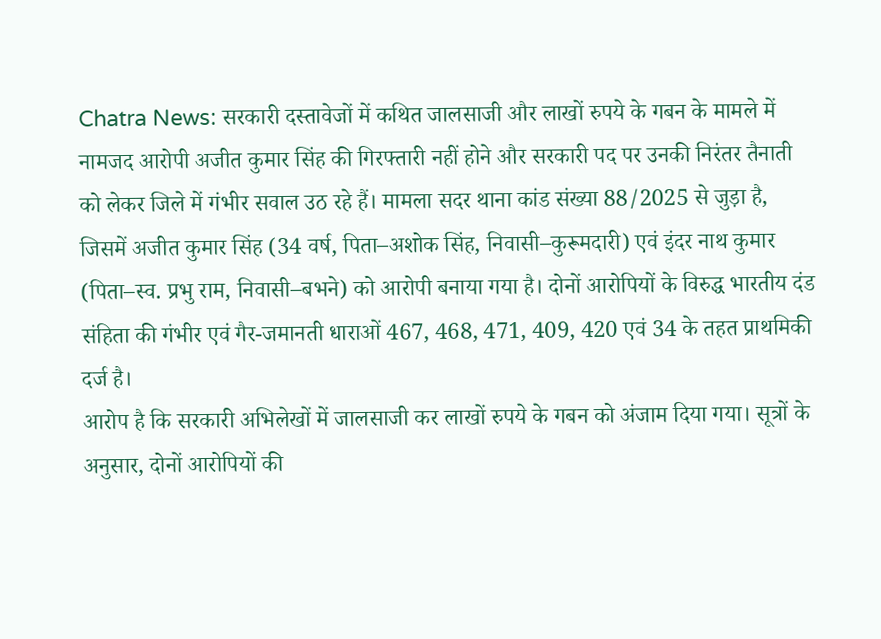Chatra News: सरकारी दस्तावेजों में कथित जालसाजी और लाखों रुपये के गबन के मामले में नामजद आरोपी अजीत कुमार सिंह की गिरफ्तारी नहीं होने और सरकारी पद पर उनकी निरंतर तैनाती को लेकर जिले में गंभीर सवाल उठ रहे हैं। मामला सदर थाना कांड संख्या 88/2025 से जुड़ा है, जिसमें अजीत कुमार सिंह (34 वर्ष, पिता–अशोक सिंह, निवासी–कुरूमदारी) एवं इंदर नाथ कुमार (पिता–स्व. प्रभु राम, निवासी–बभने) को आरोपी बनाया गया है। दोनों आरोपियों के विरुद्ध भारतीय दंड संहिता की गंभीर एवं गैर-जमानती धाराओं 467, 468, 471, 409, 420 एवं 34 के तहत प्राथमिकी दर्ज है।
आरोप है कि सरकारी अभिलेखों में जालसाजी कर लाखों रुपये के गबन को अंजाम दिया गया। सूत्रों के अनुसार, दोनों आरोपियों की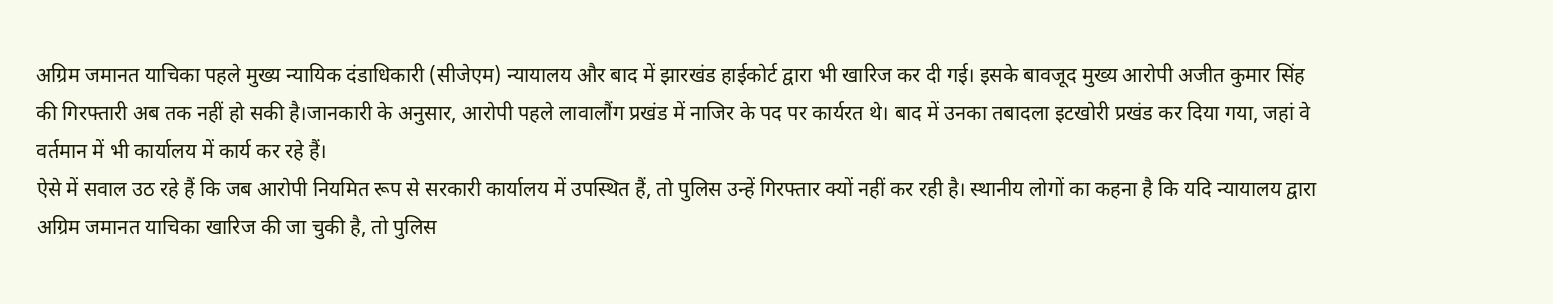अग्रिम जमानत याचिका पहले मुख्य न्यायिक दंडाधिकारी (सीजेएम) न्यायालय और बाद में झारखंड हाईकोर्ट द्वारा भी खारिज कर दी गई। इसके बावजूद मुख्य आरोपी अजीत कुमार सिंह की गिरफ्तारी अब तक नहीं हो सकी है।जानकारी के अनुसार, आरोपी पहले लावालौंग प्रखंड में नाजिर के पद पर कार्यरत थे। बाद में उनका तबादला इटखोरी प्रखंड कर दिया गया, जहां वे वर्तमान में भी कार्यालय में कार्य कर रहे हैं।
ऐसे में सवाल उठ रहे हैं कि जब आरोपी नियमित रूप से सरकारी कार्यालय में उपस्थित हैं, तो पुलिस उन्हें गिरफ्तार क्यों नहीं कर रही है। स्थानीय लोगों का कहना है कि यदि न्यायालय द्वारा अग्रिम जमानत याचिका खारिज की जा चुकी है, तो पुलिस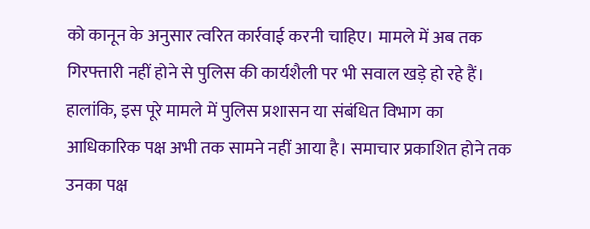को कानून के अनुसार त्वरित कार्रवाई करनी चाहिए। मामले में अब तक गिरफ्तारी नहीं होने से पुलिस की कार्यशैली पर भी सवाल खड़े हो रहे हैं। हालांकि, इस पूरे मामले में पुलिस प्रशासन या संबंधित विभाग का आधिकारिक पक्ष अभी तक सामने नहीं आया है। समाचार प्रकाशित होने तक उनका पक्ष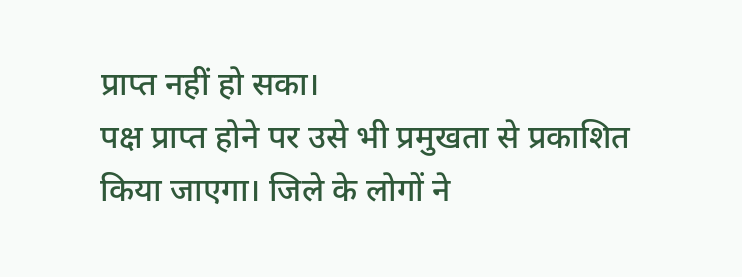प्राप्त नहीं हो सका।
पक्ष प्राप्त होने पर उसे भी प्रमुखता से प्रकाशित किया जाएगा। जिले के लोगों ने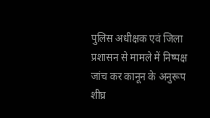पुलिस अधीक्षक एवं जिला प्रशासन से मामले में निष्पक्ष जांच कर कानून के अनुरूप शीघ्र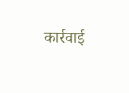कार्रवाई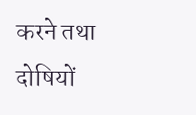करने तथा दोषियों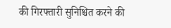की गिरफ्तारी सुनिश्चित करने की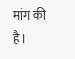मांग की है।